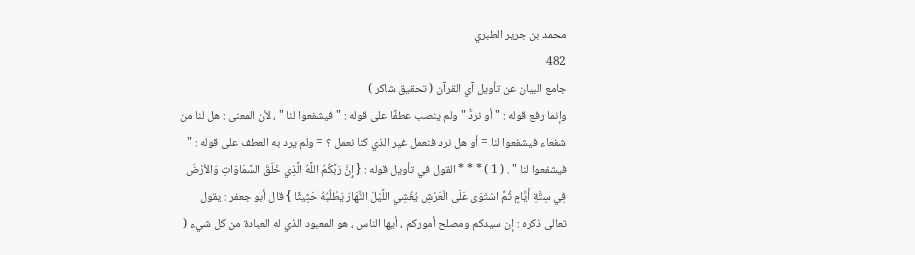محمد بن جرير الطبري
482
جامع البيان عن تأويل آي القرآن ( تحقيق شاكر )
وإنما رفع قوله : " أو نردُّ " ولم ينصب عطفًا على قوله : " فيشفعوا لنا " ، لأن المعنى : هل لنا من شفعاء فيشفعوا لنا = أو هل نرد فنعمل غير الذي كنا نعمل ؟ = ولم يرد به العطف على قوله : " فيشفعوا لنا " . ( 1 ) * * * القول في تأويل قوله : { إِنَّ رَبَّكُمُ اللَّهُ الَّذِي خَلَقَ السَّمَاوَاتِ وَالأرْضَ فِي سِتَّةِ أَيَّامٍ ثُمَّ اسْتَوَى عَلَى الْعَرْشِ يُغْشِي اللَّيْلَ النَّهَارَ يَطْلُبُهُ حَثِيثًا } قال أبو جعفر : يقول تعالى ذكره : إن سيدكم ومصلح أموركم ، أيها الناس ، هو المعبود الذي له العبادة من كل شيء (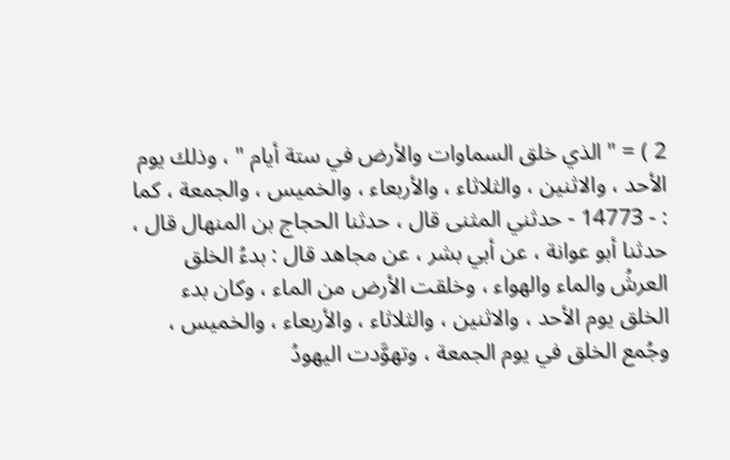2 ) = " الذي خلق السماوات والأرض في ستة أيام " ، وذلك يوم الأحد ، والاثنين ، والثلاثاء ، والأربعاء ، والخميس ، والجمعة ، كما : - 14773 - حدثني المثنى قال ، حدثنا الحجاج بن المنهال قال ، حدثنا أبو عوانة ، عن أبي بشر ، عن مجاهد قال : بدءُ الخلق العرشُ والماء والهواء ، وخلقت الأرض من الماء ، وكان بدء الخلق يوم الأحد ، والاثنين ، والثلاثاء ، والأربعاء ، والخميس ، وجُمع الخلق في يوم الجمعة ، وتهوَّدت اليهودُ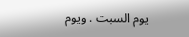يوم السبت . ويوم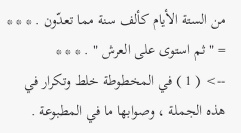من الستة الأيام كألف سنة مما تعدّون . * * * = " ثم استوى على العرش " . * * *
--> ( 1 ) في المخطوطة خلط وتكرار في هذه الجملة ، وصوابها ما في المطبوعة .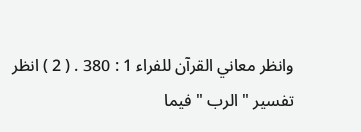وانظر معاني القرآن للفراء 1 : 380 . ( 2 ) انظر تفسير " الرب " فيما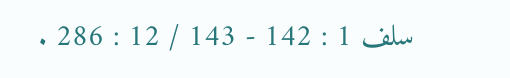سلف 1 : 142 - 143 / 12 : 286 .